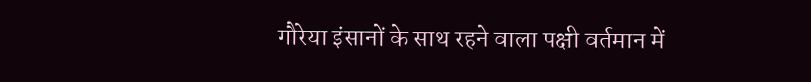गौरेया इंसानों के साथ रहने वाला पक्षी वर्तमान में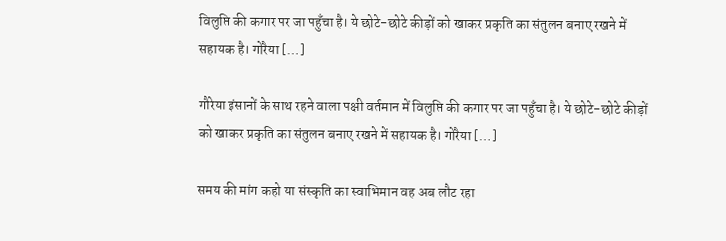विलुप्ति की कगार पर जा पहुँचा है। ये छोटे-छोटे कीड़ों को खाकर प्रकृति का संतुलन बनाए रखने में सहायक है। गोरैया […]

गौरेया इंसानों के साथ रहने वाला पक्षी वर्तमान में विलुप्ति की कगार पर जा पहुँचा है। ये छोटे-छोटे कीड़ों को खाकर प्रकृति का संतुलन बनाए रखने में सहायक है। गोरैया […]

समय की मांग कहो या संस्कृति का स्वाभिमान वह अब लौट रहा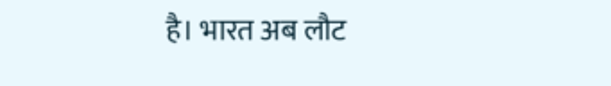है। भारत अब लौट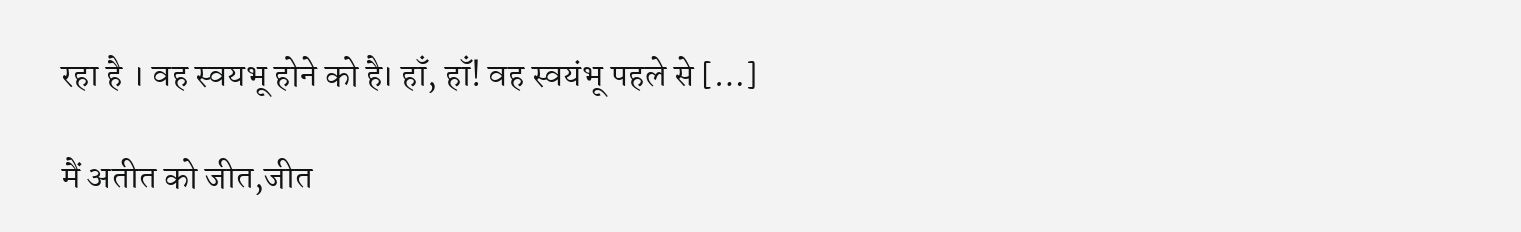रहा है । वह स्वयभू होने को है। हाँ, हाँ! वह स्वयंभू पहले से […]

मैं अतीत को जीत,जीत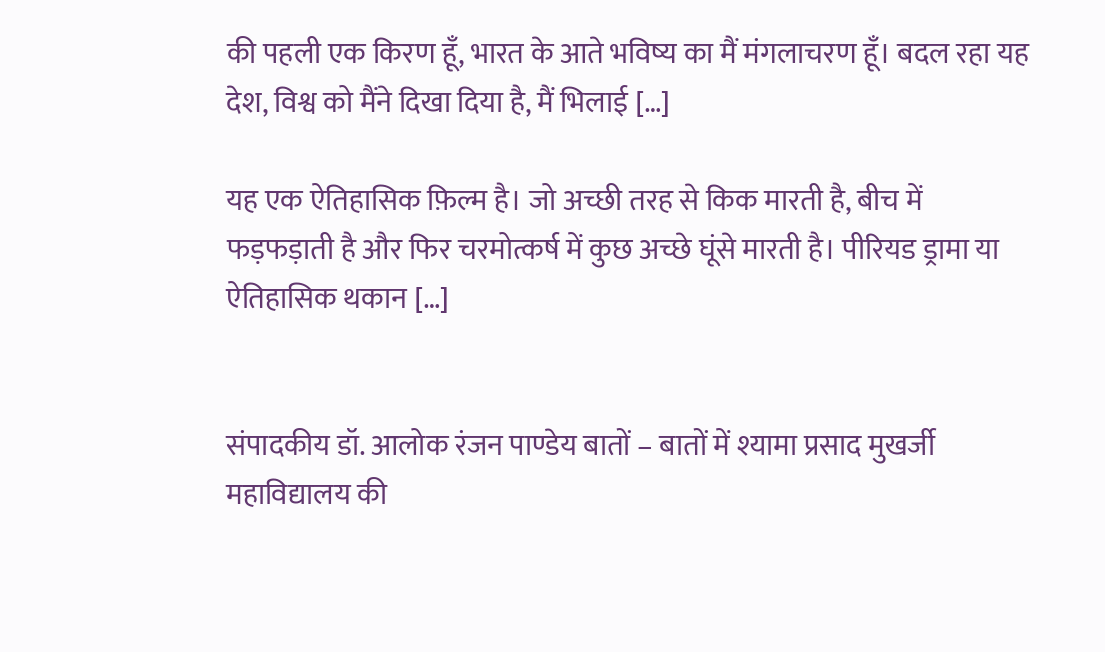की पहली एक किरण हूँ, भारत के आते भविष्य का मैं मंगलाचरण हूँ। बदल रहा यह देश, विश्व को मैंने दिखा दिया है, मैं भिलाई […]

यह एक ऐतिहासिक फ़िल्म है। जो अच्छी तरह से किक मारती है, बीच में फड़फड़ाती है और फिर चरमोत्कर्ष में कुछ अच्छे घूंसे मारती है। पीरियड ड्रामा या ऐतिहासिक थकान […]


संपादकीय डॉ. आलोक रंजन पाण्डेय बातों – बातों में श्यामा प्रसाद मुखर्जी महाविद्यालय की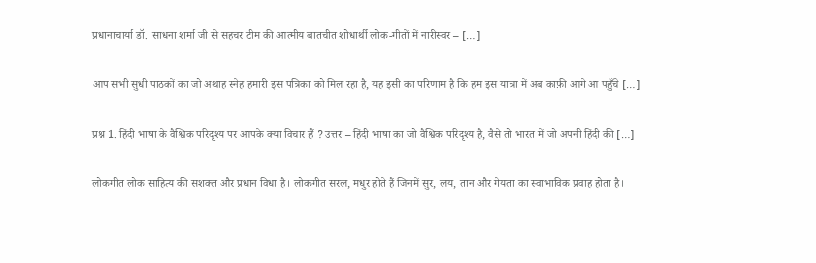प्रधानाचार्या डॉ. साधना शर्मा जी से सहचर टीम की आत्मीय बातचीत शोधार्थी लोक-गीतों में नारीस्वर – […]

आप सभी सुधी पाठकों का जो अथाह स्नेह हमारी इस पत्रिका को मिल रहा है, यह इसी का परिणाम है कि हम इस यात्रा में अब काफ़ी आगे आ पहुँचे […]

प्रश्न 1. हिंदी भाषा के वैश्विक परिदृश्य पर आपके क्या विचार हैं ? उत्तर – हिंदी भाषा का जो वैश्विक परिदृश्य है, वैसे तो भारत में जो अपनी हिंदी की […]

लोकगीत लोक साहित्य की सशक्त और प्रधान विधा है। लोकगीत सरल, मधुर होते हैं जिनमें सुर, लय, तान और गेयता का स्वाभाविक प्रवाह होता है।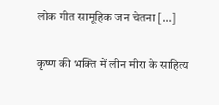लोक गीत सामूहिक जन चेतना […]

कृष्ण की भक्ति में लीन मीरा के साहित्य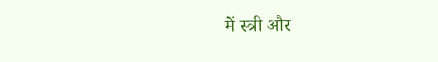में स्त्री और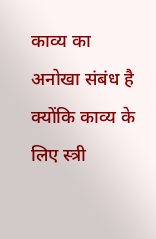काव्य का अनोखा संबंध है क्योंकि काव्य के लिए स्त्री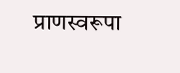प्राणस्वरूपा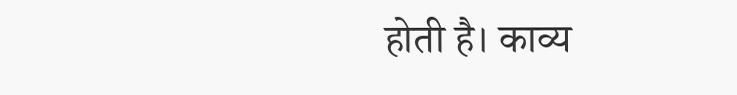होती है। काव्य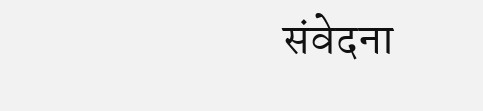संवेदना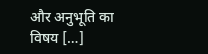और अनुभूति का विषय […]